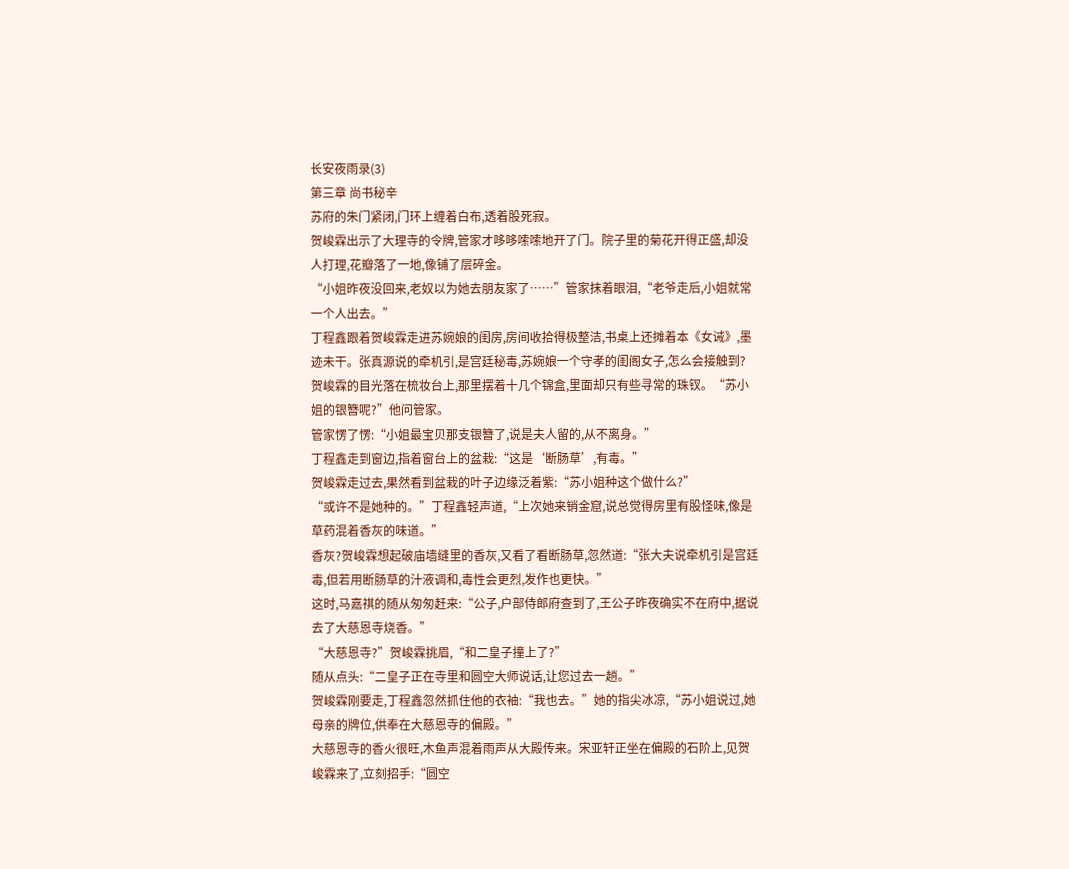长安夜雨录(3)
第三章 尚书秘辛
苏府的朱门紧闭,门环上缠着白布,透着股死寂。
贺峻霖出示了大理寺的令牌,管家才哆哆嗦嗦地开了门。院子里的菊花开得正盛,却没人打理,花瓣落了一地,像铺了层碎金。
“小姐昨夜没回来,老奴以为她去朋友家了……”管家抹着眼泪,“老爷走后,小姐就常一个人出去。”
丁程鑫跟着贺峻霖走进苏婉娘的闺房,房间收拾得极整洁,书桌上还摊着本《女诫》,墨迹未干。张真源说的牵机引,是宫廷秘毒,苏婉娘一个守孝的闺阁女子,怎么会接触到?
贺峻霖的目光落在梳妆台上,那里摆着十几个锦盒,里面却只有些寻常的珠钗。“苏小姐的银簪呢?”他问管家。
管家愣了愣:“小姐最宝贝那支银簪了,说是夫人留的,从不离身。”
丁程鑫走到窗边,指着窗台上的盆栽:“这是‘断肠草’,有毒。”
贺峻霖走过去,果然看到盆栽的叶子边缘泛着紫:“苏小姐种这个做什么?”
“或许不是她种的。”丁程鑫轻声道,“上次她来销金窟,说总觉得房里有股怪味,像是草药混着香灰的味道。”
香灰?贺峻霖想起破庙墙缝里的香灰,又看了看断肠草,忽然道:“张大夫说牵机引是宫廷毒,但若用断肠草的汁液调和,毒性会更烈,发作也更快。”
这时,马嘉祺的随从匆匆赶来:“公子,户部侍郎府查到了,王公子昨夜确实不在府中,据说去了大慈恩寺烧香。”
“大慈恩寺?”贺峻霖挑眉,“和二皇子撞上了?”
随从点头:“二皇子正在寺里和圆空大师说话,让您过去一趟。”
贺峻霖刚要走,丁程鑫忽然抓住他的衣袖:“我也去。”她的指尖冰凉,“苏小姐说过,她母亲的牌位,供奉在大慈恩寺的偏殿。”
大慈恩寺的香火很旺,木鱼声混着雨声从大殿传来。宋亚轩正坐在偏殿的石阶上,见贺峻霖来了,立刻招手:“圆空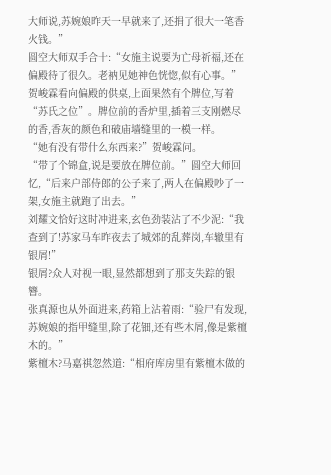大师说,苏婉娘昨天一早就来了,还捐了很大一笔香火钱。”
圆空大师双手合十:“女施主说要为亡母祈福,还在偏殿待了很久。老衲见她神色恍惚,似有心事。”
贺峻霖看向偏殿的供桌,上面果然有个牌位,写着“苏氏之位”。牌位前的香炉里,插着三支刚燃尽的香,香灰的颜色和破庙墙缝里的一模一样。
“她有没有带什么东西来?”贺峻霖问。
“带了个锦盒,说是要放在牌位前。”圆空大师回忆,“后来户部侍郎的公子来了,两人在偏殿吵了一架,女施主就跑了出去。”
刘耀文恰好这时冲进来,玄色劲装沾了不少泥:“我查到了!苏家马车昨夜去了城郊的乱葬岗,车辙里有银屑!”
银屑?众人对视一眼,显然都想到了那支失踪的银簪。
张真源也从外面进来,药箱上沾着雨:“验尸有发现,苏婉娘的指甲缝里,除了花钿,还有些木屑,像是紫檀木的。”
紫檀木?马嘉祺忽然道:“相府库房里有紫檀木做的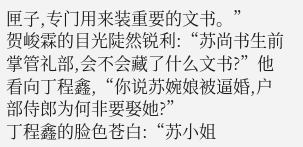匣子,专门用来装重要的文书。”
贺峻霖的目光陡然锐利:“苏尚书生前掌管礼部,会不会藏了什么文书?”他看向丁程鑫,“你说苏婉娘被逼婚,户部侍郎为何非要娶她?”
丁程鑫的脸色苍白:“苏小姐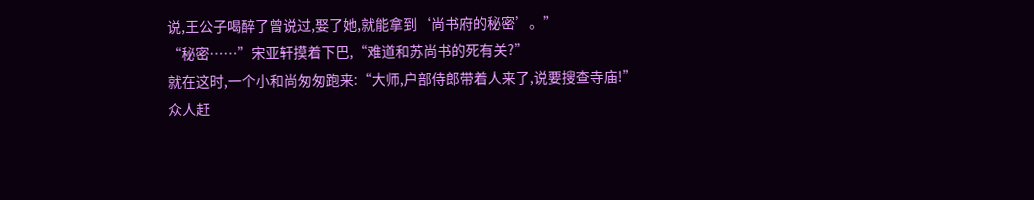说,王公子喝醉了曾说过,娶了她,就能拿到‘尚书府的秘密’。”
“秘密……”宋亚轩摸着下巴,“难道和苏尚书的死有关?”
就在这时,一个小和尚匆匆跑来:“大师,户部侍郎带着人来了,说要搜查寺庙!”
众人赶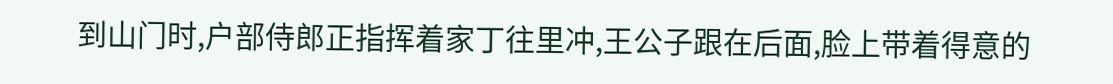到山门时,户部侍郎正指挥着家丁往里冲,王公子跟在后面,脸上带着得意的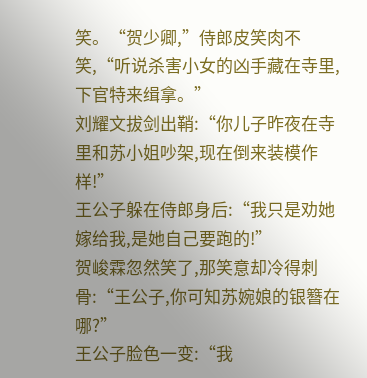笑。“贺少卿,”侍郎皮笑肉不笑,“听说杀害小女的凶手藏在寺里,下官特来缉拿。”
刘耀文拔剑出鞘:“你儿子昨夜在寺里和苏小姐吵架,现在倒来装模作样!”
王公子躲在侍郎身后:“我只是劝她嫁给我,是她自己要跑的!”
贺峻霖忽然笑了,那笑意却冷得刺骨:“王公子,你可知苏婉娘的银簪在哪?”
王公子脸色一变:“我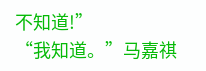不知道!”
“我知道。”马嘉祺